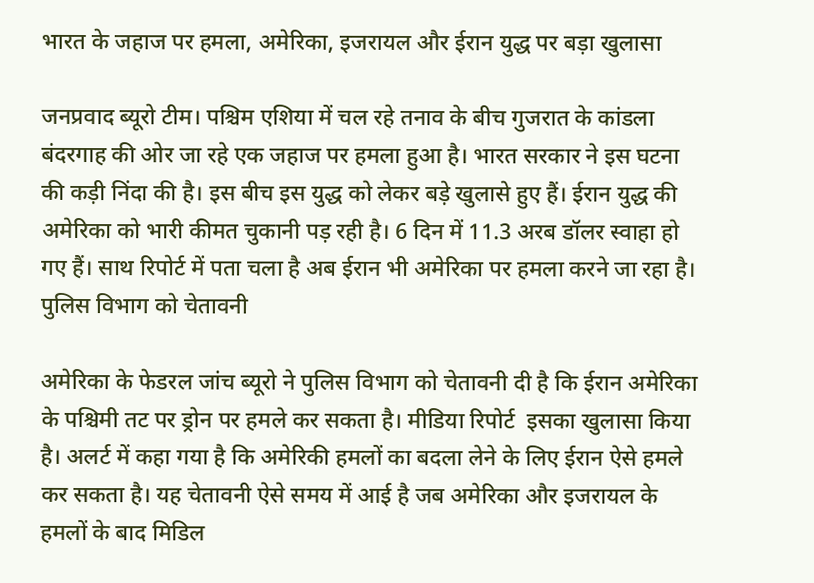भारत के जहाज पर हमला, अमेरिका, इजरायल और ईरान युद्ध पर बड़ा खुलासा

जनप्रवाद ब्यूरो टीम। पश्चिम एशिया में चल रहे तनाव के बीच गुजरात के कांडला बंदरगाह की ओर जा रहे एक जहाज पर हमला हुआ है। भारत सरकार ने इस घटना की कड़ी निंदा की है। इस बीच इस युद्ध को लेकर बड़े खुलासे हुए हैं। ईरान युद्ध की अमेरिका को भारी कीमत चुकानी पड़ रही है। 6 दिन में 11.3 अरब डॉलर स्वाहा हो गए हैं। साथ रिपोर्ट में पता चला है अब ईरान भी अमेरिका पर हमला करने जा रहा है।
पुलिस विभाग को चेतावनी

अमेरिका के फेडरल जांच ब्यूरो ने पुलिस विभाग को चेतावनी दी है कि ईरान अमेरिका के पश्चिमी तट पर ड्रोन पर हमले कर सकता है। मीडिया रिपोर्ट  इसका खुलासा किया है। अलर्ट में कहा गया है कि अमेरिकी हमलों का बदला लेने के लिए ईरान ऐसे हमले कर सकता है। यह चेतावनी ऐसे समय में आई है जब अमेरिका और इजरायल के हमलों के बाद मिडिल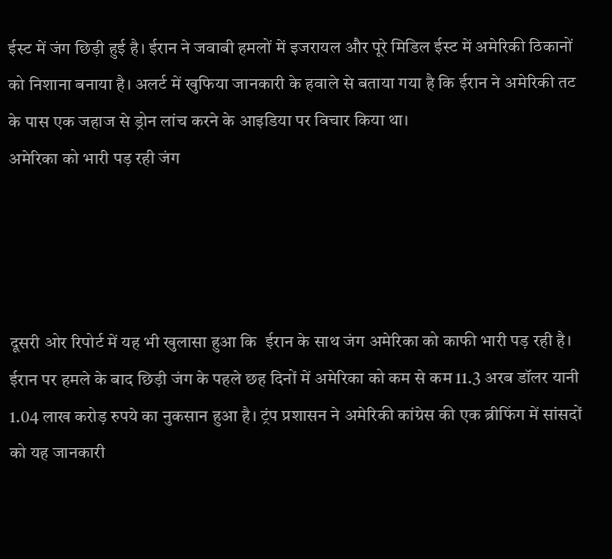ईस्ट में जंग छिड़ी हुई है। ईरान ने जवाबी हमलों में इजरायल और पूरे मिडिल ईस्ट में अमेरिकी ठिकानों को निशाना बनाया है। अलर्ट में खुफिया जानकारी के हवाले से बताया गया है कि ईरान ने अमेरिकी तट के पास एक जहाज से ड्रोन लांच करने के आइडिया पर विचार किया था।
अमेरिका को भारी पड़ रही जंग




दूसरी ओर रिपोर्ट में यह भी खुलासा हुआ कि  ईरान के साथ जंग अमेरिका को काफी भारी पड़ रही है। ईरान पर हमले के बाद छिड़ी जंग के पहले छह दिनों में अमेरिका को कम से कम 11.3 अरब डॉलर यानी 1.04 लाख करोड़ रुपये का नुकसान हुआ है। ट्रंप प्रशासन ने अमेरिकी कांग्रेस की एक ब्रीफिंग में सांसदों को यह जानकारी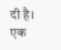दी है। एक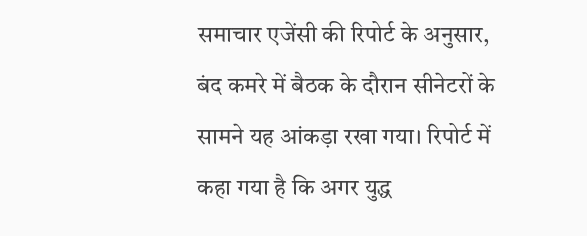समाचार एजेंसी की रिपोर्ट के अनुसार, बंद कमरे में बैठक के दौरान सीनेटरों के सामने यह आंकड़ा रखा गया। रिपोर्ट में कहा गया है कि अगर युद्ध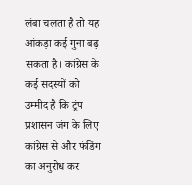लंबा चलता है तो यह आंकड़ा कई गुना बढ़ सकता है। कांग्रेस के कई सदस्यों को उम्मीद है कि ट्रंप प्रशासन जंग के लिए कांग्रेस से और फंडिंग का अनुरोध कर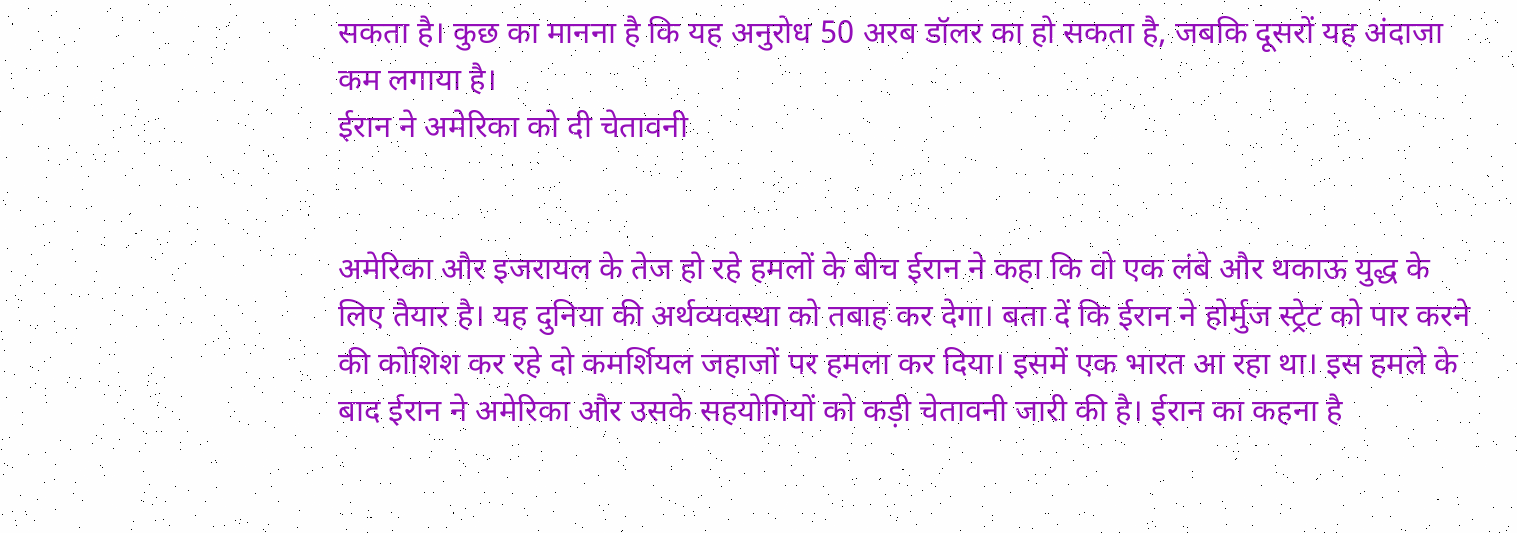सकता है। कुछ का मानना है कि यह अनुरोध 50 अरब डॉलर का हो सकता है, जबकि दूसरों यह अंदाजा कम लगाया है।
ईरान ने अमेरिका को दी चेतावनी


अमेरिका और इजरायल के तेज हो रहे हमलों के बीच ईरान ने कहा कि वो एक लंबे और थकाऊ युद्ध के लिए तैयार है। यह दुनिया की अर्थव्यवस्था को तबाह कर देगा। बता दें कि ईरान ने होर्मुज स्ट्रेट को पार करने की कोशिश कर रहे दो कमर्शियल जहाजों पर हमला कर दिया। इसमें एक भारत आ रहा था। इस हमले के बाद ईरान ने अमेरिका और उसके सहयोगियों को कड़ी चेतावनी जारी की है। ईरान का कहना है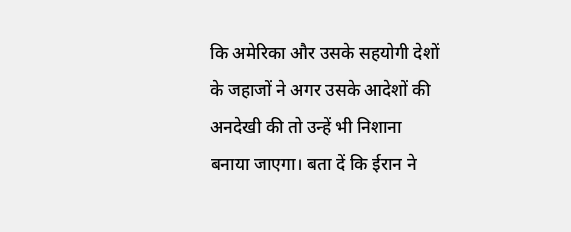कि अमेरिका और उसके सहयोगी देशों के जहाजों ने अगर उसके आदेशों की अनदेखी की तो उन्हें भी निशाना बनाया जाएगा। बता दें कि ईरान ने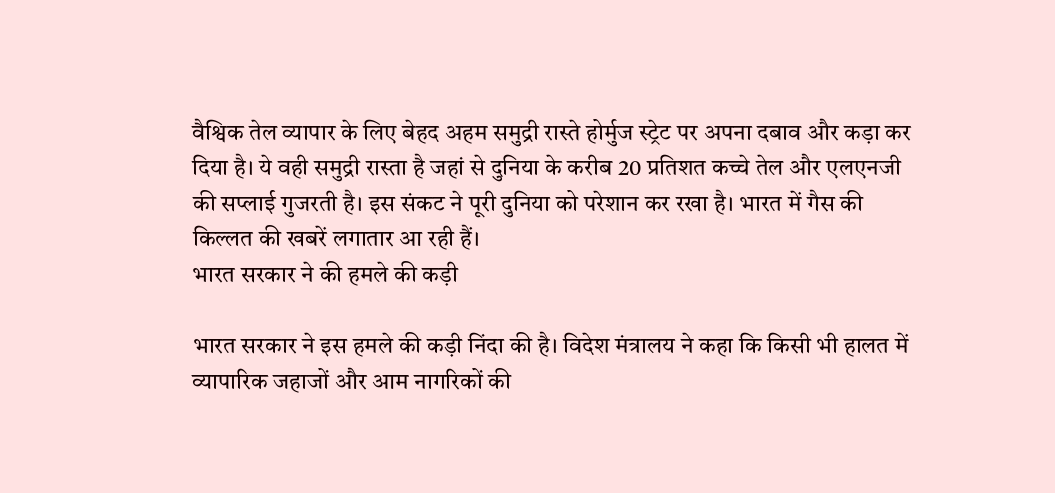वैश्विक तेल व्यापार के लिए बेहद अहम समुद्री रास्ते होर्मुज स्ट्रेट पर अपना दबाव और कड़ा कर दिया है। ये वही समुद्री रास्ता है जहां से दुनिया के करीब 20 प्रतिशत कच्चे तेल और एलएनजी की सप्लाई गुजरती है। इस संकट ने पूरी दुनिया को परेशान कर रखा है। भारत में गैस की किल्लत की खबरें लगातार आ रही हैं।
भारत सरकार ने की हमले की कड़ी

भारत सरकार ने इस हमले की कड़ी निंदा की है। विदेश मंत्रालय ने कहा कि किसी भी हालत में व्यापारिक जहाजों और आम नागरिकों की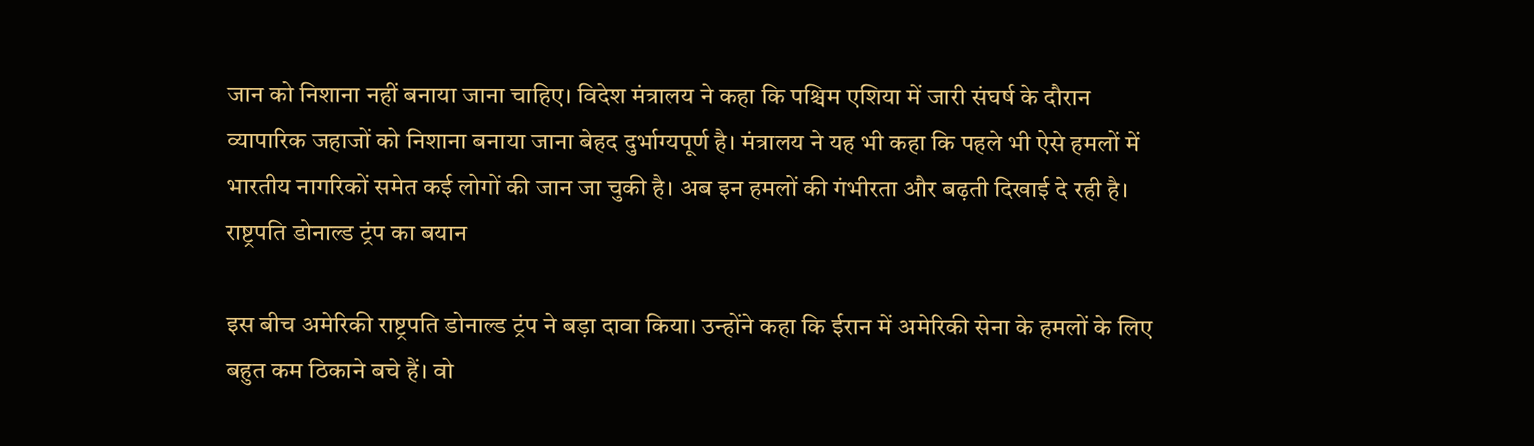जान को निशाना नहीं बनाया जाना चाहिए। विदेश मंत्रालय ने कहा कि पश्चिम एशिया में जारी संघर्ष के दौरान व्यापारिक जहाजों को निशाना बनाया जाना बेहद दुर्भाग्यपूर्ण है। मंत्रालय ने यह भी कहा कि पहले भी ऐसे हमलों में भारतीय नागरिकों समेत कई लोगों की जान जा चुकी है। अब इन हमलों की गंभीरता और बढ़ती दिखाई दे रही है।
राष्ट्रपति डोनाल्ड ट्रंप का बयान

इस बीच अमेरिकी राष्ट्रपति डोनाल्ड ट्रंप ने बड़ा दावा किया। उन्होंने कहा कि ईरान में अमेरिकी सेना के हमलों के लिए  बहुत कम ठिकाने बचे हैं। वो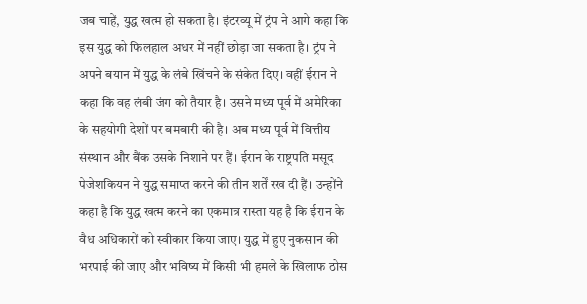जब चाहें, युद्ध खत्म हो सकता है। इंटरव्यू में ट्रंप ने आगे कहा कि इस युद्ध को फिलहाल अधर में नहीं छोड़ा जा सकता है। ट्रंप ने अपने बयान में युद्ध के लंबे खिंचने के संकेत दिए। वहीं ईरान ने कहा कि वह लंबी जंग को तैयार है। उसने मध्य पूर्व में अमेरिका के सहयोगी देशों पर बमबारी की है। अब मध्य पूर्व में वित्तीय संस्थान और बैंक उसके निशाने पर हैं। ईरान के राष्ट्रपति मसूद पेजेशकियन ने युद्ध समाप्त करने की तीन शर्तें रख दी हैं। उन्होंने कहा है कि युद्ध खत्म करने का एकमात्र रास्ता यह है कि ईरान के वैध अधिकारों को स्वीकार किया जाए। युद्ध में हुए नुकसान की भरपाई की जाए और भविष्य में किसी भी हमले के खिलाफ ठोस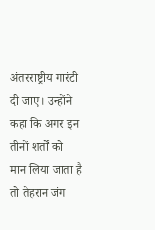अंतरराष्ट्रीय गारंटी दी जाए। उन्होंने कहा कि अगर इन तीनों शर्तों को मान लिया जाता है तो तेहरान जंग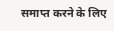समाप्त करने के लिए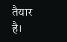तैयार है।